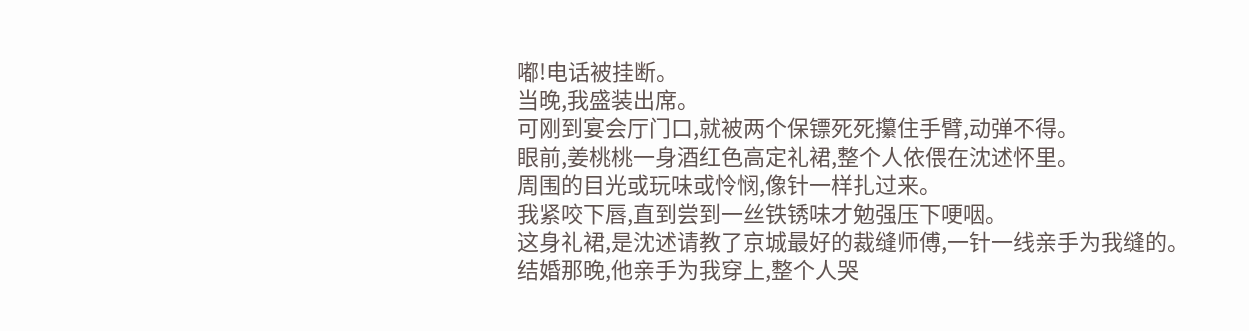嘟!电话被挂断。
当晚,我盛装出席。
可刚到宴会厅门口,就被两个保镖死死攥住手臂,动弹不得。
眼前,姜桃桃一身酒红色高定礼裙,整个人依偎在沈述怀里。
周围的目光或玩味或怜悯,像针一样扎过来。
我紧咬下唇,直到尝到一丝铁锈味才勉强压下哽咽。
这身礼裙,是沈述请教了京城最好的裁缝师傅,一针一线亲手为我缝的。
结婚那晚,他亲手为我穿上,整个人哭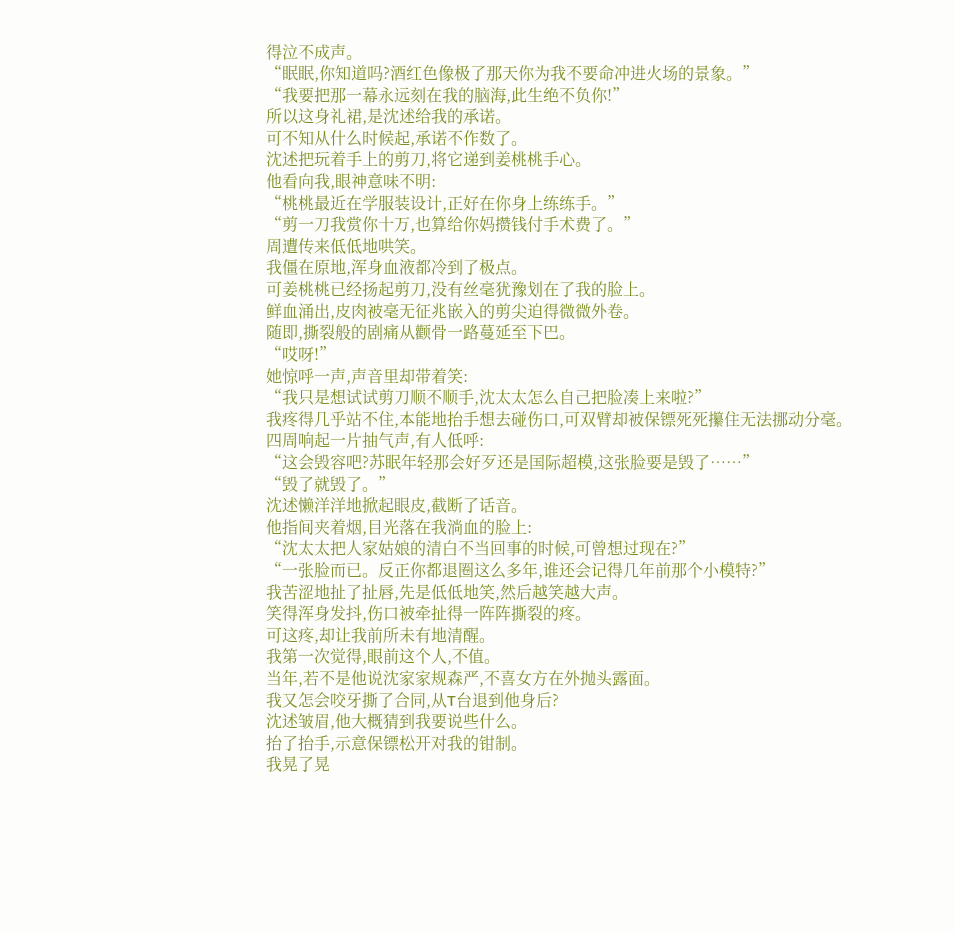得泣不成声。
“眠眠,你知道吗?酒红色像极了那天你为我不要命冲进火场的景象。”
“我要把那一幕永远刻在我的脑海,此生绝不负你!”
所以这身礼裙,是沈述给我的承诺。
可不知从什么时候起,承诺不作数了。
沈述把玩着手上的剪刀,将它递到姜桃桃手心。
他看向我,眼神意味不明:
“桃桃最近在学服装设计,正好在你身上练练手。”
“剪一刀我赏你十万,也算给你妈攒钱付手术费了。”
周遭传来低低地哄笑。
我僵在原地,浑身血液都冷到了极点。
可姜桃桃已经扬起剪刀,没有丝毫犹豫划在了我的脸上。
鲜血涌出,皮肉被毫无征兆嵌入的剪尖迫得微微外卷。
随即,撕裂般的剧痛从颧骨一路蔓延至下巴。
“哎呀!”
她惊呼一声,声音里却带着笑:
“我只是想试试剪刀顺不顺手,沈太太怎么自己把脸凑上来啦?”
我疼得几乎站不住,本能地抬手想去碰伤口,可双臂却被保镖死死攥住无法挪动分毫。
四周响起一片抽气声,有人低呼:
“这会毁容吧?苏眠年轻那会好歹还是国际超模,这张脸要是毁了……”
“毁了就毁了。”
沈述懒洋洋地掀起眼皮,截断了话音。
他指间夹着烟,目光落在我淌血的脸上:
“沈太太把人家姑娘的清白不当回事的时候,可曾想过现在?”
“一张脸而已。反正你都退圈这么多年,谁还会记得几年前那个小模特?”
我苦涩地扯了扯唇,先是低低地笑,然后越笑越大声。
笑得浑身发抖,伤口被牵扯得一阵阵撕裂的疼。
可这疼,却让我前所未有地清醒。
我第一次觉得,眼前这个人,不值。
当年,若不是他说沈家家规森严,不喜女方在外抛头露面。
我又怎会咬牙撕了合同,从T台退到他身后?
沈述皱眉,他大概猜到我要说些什么。
抬了抬手,示意保镖松开对我的钳制。
我晃了晃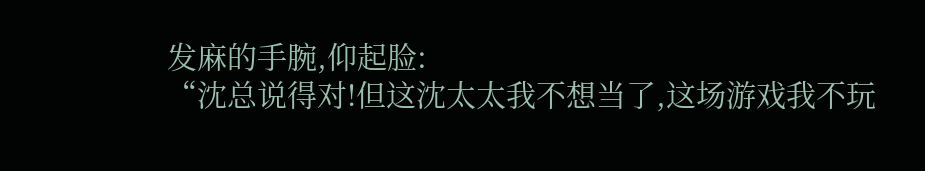发麻的手腕,仰起脸:
“沈总说得对!但这沈太太我不想当了,这场游戏我不玩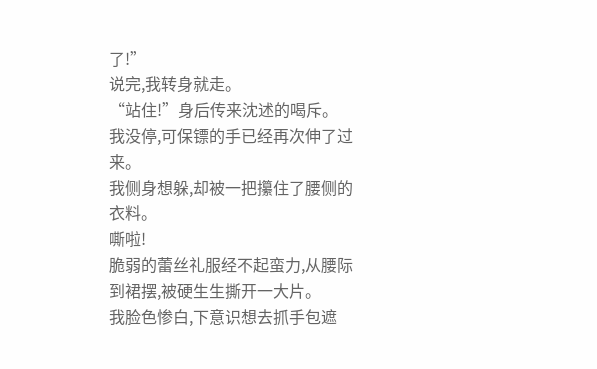了!”
说完,我转身就走。
“站住!”身后传来沈述的喝斥。
我没停,可保镖的手已经再次伸了过来。
我侧身想躲,却被一把攥住了腰侧的衣料。
嘶啦!
脆弱的蕾丝礼服经不起蛮力,从腰际到裙摆,被硬生生撕开一大片。
我脸色惨白,下意识想去抓手包遮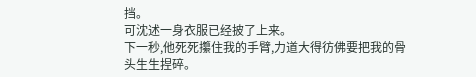挡。
可沈述一身衣服已经披了上来。
下一秒,他死死攥住我的手臂,力道大得彷佛要把我的骨头生生捏碎。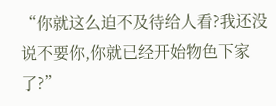“你就这么迫不及待给人看?我还没说不要你,你就已经开始物色下家了?”